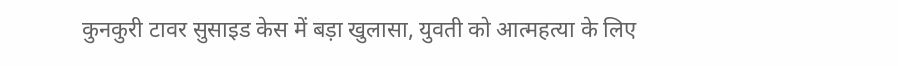कुनकुरी टावर सुसाइड केस में बड़ा खुलासा, युवती को आत्महत्या के लिए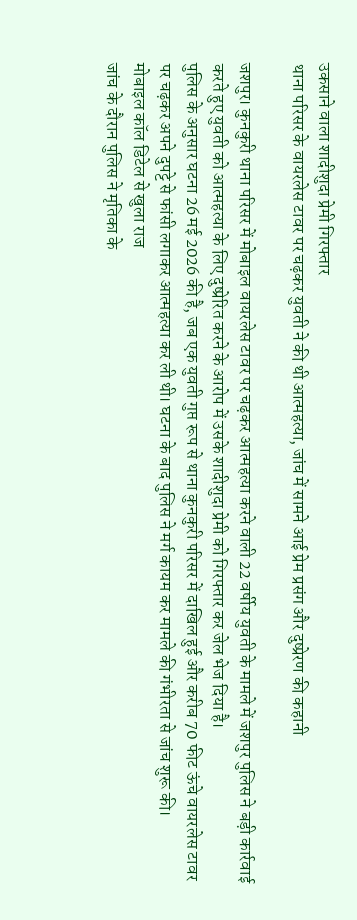उकसाने वाला शादीशुदा प्रेमी गिरफ्तार
थाना परिसर के वायरलेस टावर पर चढ़कर युवती ने की थी आत्महत्या, जांच में सामने आई प्रेम प्रसंग और दुष्प्रेरण की कहानी

जशपुर। कुनकुरी थाना परिसर में मोबाइल वायरलेस टावर पर चढ़कर आत्महत्या करने वाली 22 वर्षीय युवती के मामले में जशपुर पुलिस ने बड़ी कार्रवाई करते हुए युवती को आत्महत्या के लिए दुष्प्रेरित करने के आरोप में उसके शादीशुदा प्रेमी को गिरफ्तार कर जेल भेज दिया है।
पुलिस के अनुसार घटना 26 मई 2026 की है, जब एक युवती गुप्त रूप से थाना कुनकुरी परिसर में दाखिल हुई और करीब 70 फीट ऊंचे वायरलेस टावर पर चढ़कर अपने दुपट्टे से फांसी लगाकर आत्महत्या कर ली थी। घटना के बाद पुलिस ने मर्ग कायम कर मामले की गंभीरता से जांच शुरू की।
मोबाइल कॉल डिटेल से खुला राज
जांच के दौरान पुलिस ने मृतिका के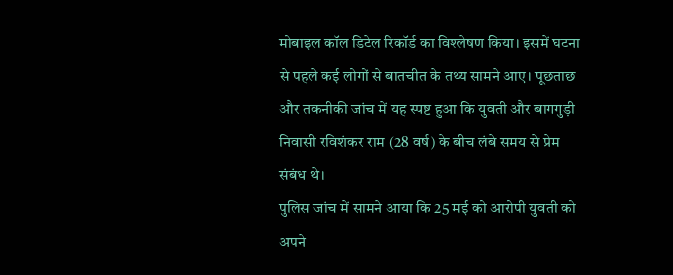मोबाइल कॉल डिटेल रिकॉर्ड का विश्लेषण किया। इसमें घटना से पहले कई लोगों से बातचीत के तथ्य सामने आए। पूछताछ और तकनीकी जांच में यह स्पष्ट हुआ कि युवती और बागगुड़ी निवासी रविशंकर राम (28 वर्ष) के बीच लंबे समय से प्रेम संबंध थे।
पुलिस जांच में सामने आया कि 25 मई को आरोपी युवती को अपने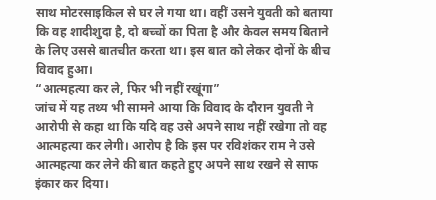साथ मोटरसाइकिल से घर ले गया था। वहीं उसने युवती को बताया कि वह शादीशुदा है, दो बच्चों का पिता है और केवल समय बिताने के लिए उससे बातचीत करता था। इस बात को लेकर दोनों के बीच विवाद हुआ।
“आत्महत्या कर ले, फिर भी नहीं रखूंगा”
जांच में यह तथ्य भी सामने आया कि विवाद के दौरान युवती ने आरोपी से कहा था कि यदि वह उसे अपने साथ नहीं रखेगा तो वह आत्महत्या कर लेगी। आरोप है कि इस पर रविशंकर राम ने उसे आत्महत्या कर लेने की बात कहते हुए अपने साथ रखने से साफ इंकार कर दिया।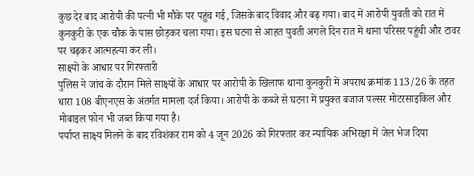कुछ देर बाद आरोपी की पत्नी भी मौके पर पहुंच गई, जिसके बाद विवाद और बढ़ गया। बाद में आरोपी युवती को रात में कुनकुरी के एक चौक के पास छोड़कर चला गया। इस घटना से आहत युवती अगले दिन रात में थाना परिसर पहुंची और टावर पर चढ़कर आत्महत्या कर ली।
साक्ष्यों के आधार पर गिरफ्तारी
पुलिस ने जांच के दौरान मिले साक्ष्यों के आधार पर आरोपी के खिलाफ थाना कुनकुरी में अपराध क्रमांक 113/26 के तहत धारा 108 बीएनएस के अंतर्गत मामला दर्ज किया। आरोपी के कब्जे से घटना में प्रयुक्त बजाज पल्सर मोटरसाइकिल और मोबाइल फोन भी जब्त किया गया है।
पर्याप्त साक्ष्य मिलने के बाद रविशंकर राम को 4 जून 2026 को गिरफ्तार कर न्यायिक अभिरक्षा में जेल भेज दिया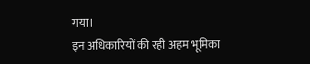गया।
इन अधिकारियों की रही अहम भूमिका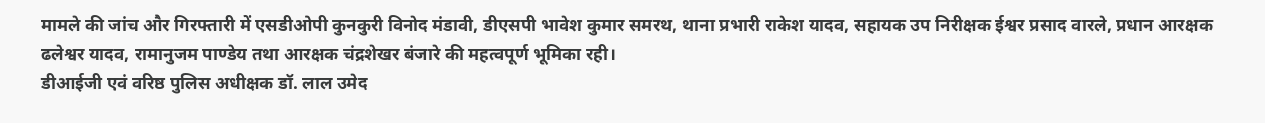मामले की जांच और गिरफ्तारी में एसडीओपी कुनकुरी विनोद मंडावी, डीएसपी भावेश कुमार समरथ, थाना प्रभारी राकेश यादव, सहायक उप निरीक्षक ईश्वर प्रसाद वारले, प्रधान आरक्षक ढलेश्वर यादव, रामानुजम पाण्डेय तथा आरक्षक चंद्रशेखर बंजारे की महत्वपूर्ण भूमिका रही।
डीआईजी एवं वरिष्ठ पुलिस अधीक्षक डॉ. लाल उमेद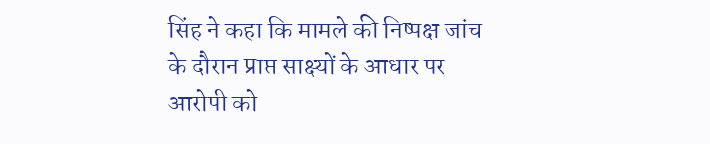सिंह ने कहा कि मामले की निष्पक्ष जांच के दौरान प्राप्त साक्ष्यों के आधार पर आरोपी को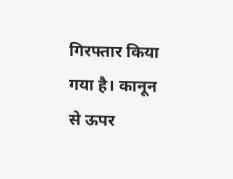गिरफ्तार किया गया है। कानून से ऊपर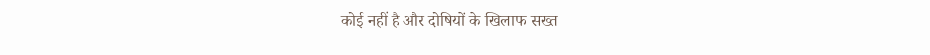कोई नहीं है और दोषियों के खिलाफ सख्त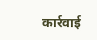कार्रवाई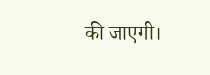की जाएगी।